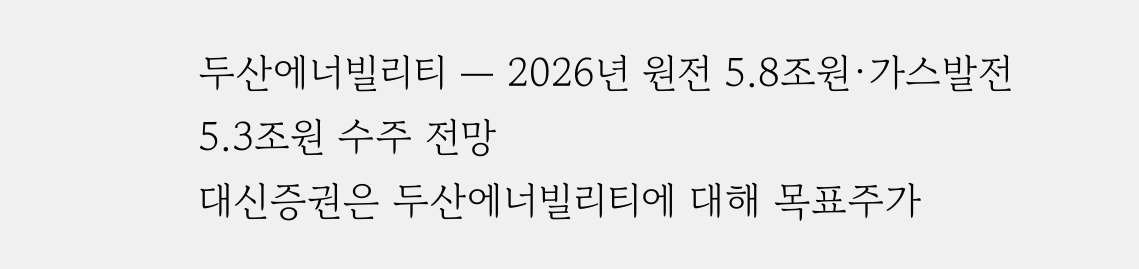두산에너빌리티 — 2026년 원전 5.8조원·가스발전 5.3조원 수주 전망
대신증권은 두산에너빌리티에 대해 목표주가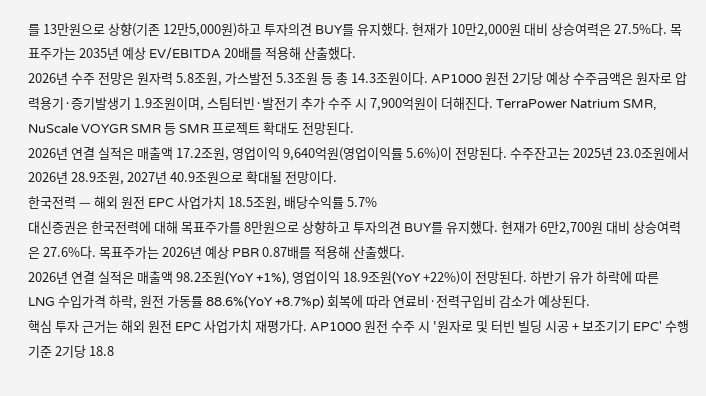를 13만원으로 상향(기존 12만5,000원)하고 투자의견 BUY를 유지했다. 현재가 10만2,000원 대비 상승여력은 27.5%다. 목표주가는 2035년 예상 EV/EBITDA 20배를 적용해 산출했다.
2026년 수주 전망은 원자력 5.8조원, 가스발전 5.3조원 등 총 14.3조원이다. AP1000 원전 2기당 예상 수주금액은 원자로 압력용기·증기발생기 1.9조원이며, 스팀터빈·발전기 추가 수주 시 7,900억원이 더해진다. TerraPower Natrium SMR, NuScale VOYGR SMR 등 SMR 프로젝트 확대도 전망된다.
2026년 연결 실적은 매출액 17.2조원, 영업이익 9,640억원(영업이익률 5.6%)이 전망된다. 수주잔고는 2025년 23.0조원에서 2026년 28.9조원, 2027년 40.9조원으로 확대될 전망이다.
한국전력 — 해외 원전 EPC 사업가치 18.5조원, 배당수익률 5.7%
대신증권은 한국전력에 대해 목표주가를 8만원으로 상향하고 투자의견 BUY를 유지했다. 현재가 6만2,700원 대비 상승여력은 27.6%다. 목표주가는 2026년 예상 PBR 0.87배를 적용해 산출했다.
2026년 연결 실적은 매출액 98.2조원(YoY +1%), 영업이익 18.9조원(YoY +22%)이 전망된다. 하반기 유가 하락에 따른 LNG 수입가격 하락, 원전 가동률 88.6%(YoY +8.7%p) 회복에 따라 연료비·전력구입비 감소가 예상된다.
핵심 투자 근거는 해외 원전 EPC 사업가치 재평가다. AP1000 원전 수주 시 '원자로 및 터빈 빌딩 시공 + 보조기기 EPC' 수행 기준 2기당 18.8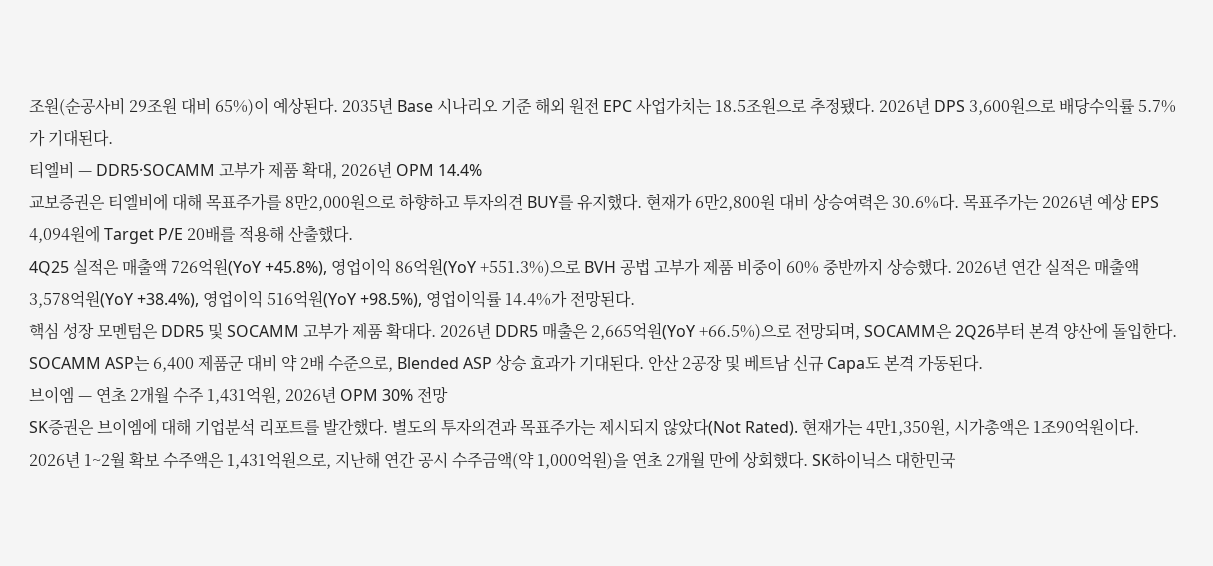조원(순공사비 29조원 대비 65%)이 예상된다. 2035년 Base 시나리오 기준 해외 원전 EPC 사업가치는 18.5조원으로 추정됐다. 2026년 DPS 3,600원으로 배당수익률 5.7%가 기대된다.
티엘비 — DDR5·SOCAMM 고부가 제품 확대, 2026년 OPM 14.4%
교보증권은 티엘비에 대해 목표주가를 8만2,000원으로 하향하고 투자의견 BUY를 유지했다. 현재가 6만2,800원 대비 상승여력은 30.6%다. 목표주가는 2026년 예상 EPS 4,094원에 Target P/E 20배를 적용해 산출했다.
4Q25 실적은 매출액 726억원(YoY +45.8%), 영업이익 86억원(YoY +551.3%)으로 BVH 공법 고부가 제품 비중이 60% 중반까지 상승했다. 2026년 연간 실적은 매출액 3,578억원(YoY +38.4%), 영업이익 516억원(YoY +98.5%), 영업이익률 14.4%가 전망된다.
핵심 성장 모멘텀은 DDR5 및 SOCAMM 고부가 제품 확대다. 2026년 DDR5 매출은 2,665억원(YoY +66.5%)으로 전망되며, SOCAMM은 2Q26부터 본격 양산에 돌입한다. SOCAMM ASP는 6,400 제품군 대비 약 2배 수준으로, Blended ASP 상승 효과가 기대된다. 안산 2공장 및 베트남 신규 Capa도 본격 가동된다.
브이엠 — 연초 2개월 수주 1,431억원, 2026년 OPM 30% 전망
SK증권은 브이엠에 대해 기업분석 리포트를 발간했다. 별도의 투자의견과 목표주가는 제시되지 않았다(Not Rated). 현재가는 4만1,350원, 시가총액은 1조90억원이다.
2026년 1~2월 확보 수주액은 1,431억원으로, 지난해 연간 공시 수주금액(약 1,000억원)을 연초 2개월 만에 상회했다. SK하이닉스 대한민국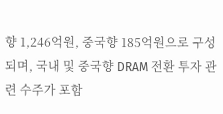향 1,246억원, 중국향 185억원으로 구성되며, 국내 및 중국향 DRAM 전환 투자 관련 수주가 포함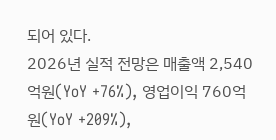되어 있다.
2026년 실적 전망은 매출액 2,540억원(YoY +76%), 영업이익 760억원(YoY +209%),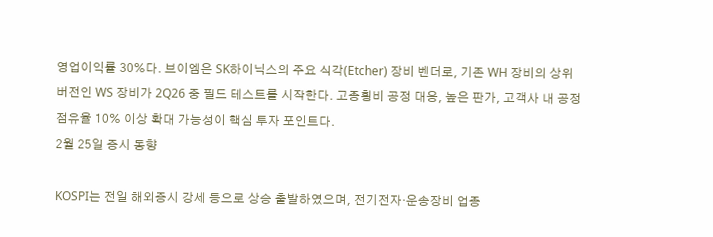영업이익률 30%다. 브이엠은 SK하이닉스의 주요 식각(Etcher) 장비 벤더로, 기존 WH 장비의 상위 버전인 WS 장비가 2Q26 중 필드 테스트를 시작한다. 고종횡비 공정 대응, 높은 판가, 고객사 내 공정 점유율 10% 이상 확대 가능성이 핵심 투자 포인트다.
2월 25일 증시 동향

KOSPI는 전일 해외증시 강세 등으로 상승 출발하였으며, 전기전자·운송장비 업종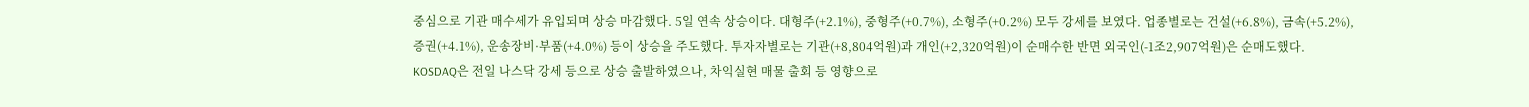중심으로 기관 매수세가 유입되며 상승 마감했다. 5일 연속 상승이다. 대형주(+2.1%), 중형주(+0.7%), 소형주(+0.2%) 모두 강세를 보였다. 업종별로는 건설(+6.8%), 금속(+5.2%), 증권(+4.1%), 운송장비·부품(+4.0%) 등이 상승을 주도했다. 투자자별로는 기관(+8,804억원)과 개인(+2,320억원)이 순매수한 반면 외국인(-1조2,907억원)은 순매도했다.
KOSDAQ은 전일 나스닥 강세 등으로 상승 출발하였으나, 차익실현 매물 출회 등 영향으로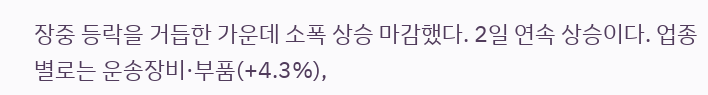장중 등락을 거듭한 가운데 소폭 상승 마감했다. 2일 연속 상승이다. 업종별로는 운송장비·부품(+4.3%),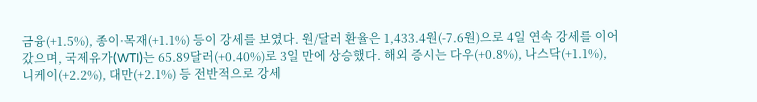금융(+1.5%), 종이·목재(+1.1%) 등이 강세를 보였다. 원/달러 환율은 1,433.4원(-7.6원)으로 4일 연속 강세를 이어갔으며, 국제유가(WTI)는 65.89달러(+0.40%)로 3일 만에 상승했다. 해외 증시는 다우(+0.8%), 나스닥(+1.1%), 니케이(+2.2%), 대만(+2.1%) 등 전반적으로 강세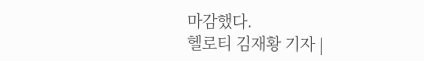마감했다.
헬로티 김재황 기자 |